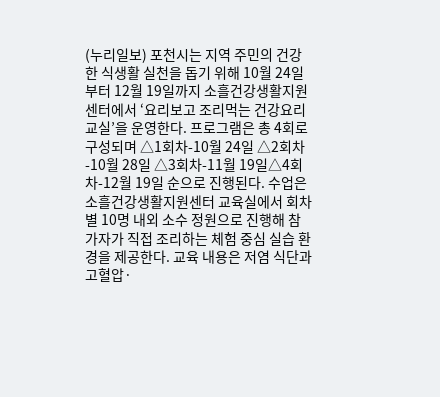(누리일보) 포천시는 지역 주민의 건강한 식생활 실천을 돕기 위해 10월 24일부터 12월 19일까지 소흘건강생활지원센터에서 ‘요리보고 조리먹는 건강요리교실’을 운영한다. 프로그램은 총 4회로 구성되며 △1회차-10월 24일 △2회차-10월 28일 △3회차-11월 19일△4회차-12월 19일 순으로 진행된다. 수업은 소흘건강생활지원센터 교육실에서 회차별 10명 내외 소수 정원으로 진행해 참가자가 직접 조리하는 체험 중심 실습 환경을 제공한다. 교육 내용은 저염 식단과 고혈압·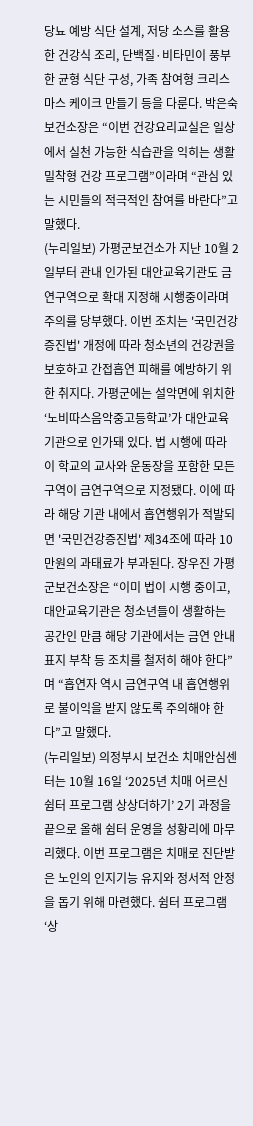당뇨 예방 식단 설계, 저당 소스를 활용한 건강식 조리, 단백질·비타민이 풍부한 균형 식단 구성, 가족 참여형 크리스마스 케이크 만들기 등을 다룬다. 박은숙 보건소장은 “이번 건강요리교실은 일상에서 실천 가능한 식습관을 익히는 생활 밀착형 건강 프로그램”이라며 “관심 있는 시민들의 적극적인 참여를 바란다”고 말했다.
(누리일보) 가평군보건소가 지난 10월 2일부터 관내 인가된 대안교육기관도 금연구역으로 확대 지정해 시행중이라며 주의를 당부했다. 이번 조치는 '국민건강증진법' 개정에 따라 청소년의 건강권을 보호하고 간접흡연 피해를 예방하기 위한 취지다. 가평군에는 설악면에 위치한 ‘노비따스음악중고등학교’가 대안교육기관으로 인가돼 있다. 법 시행에 따라 이 학교의 교사와 운동장을 포함한 모든 구역이 금연구역으로 지정됐다. 이에 따라 해당 기관 내에서 흡연행위가 적발되면 '국민건강증진법' 제34조에 따라 10만원의 과태료가 부과된다. 장우진 가평군보건소장은 “이미 법이 시행 중이고, 대안교육기관은 청소년들이 생활하는 공간인 만큼 해당 기관에서는 금연 안내표지 부착 등 조치를 철저히 해야 한다”며 “흡연자 역시 금연구역 내 흡연행위로 불이익을 받지 않도록 주의해야 한다”고 말했다.
(누리일보) 의정부시 보건소 치매안심센터는 10월 16일 ‘2025년 치매 어르신 쉼터 프로그램 상상더하기’ 2기 과정을 끝으로 올해 쉼터 운영을 성황리에 마무리했다. 이번 프로그램은 치매로 진단받은 노인의 인지기능 유지와 정서적 안정을 돕기 위해 마련했다. 쉼터 프로그램 ‘상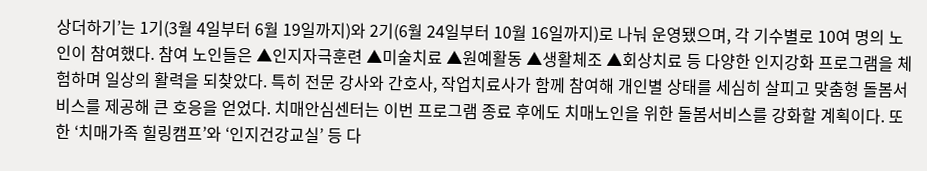상더하기’는 1기(3월 4일부터 6월 19일까지)와 2기(6월 24일부터 10월 16일까지)로 나눠 운영됐으며, 각 기수별로 10여 명의 노인이 참여했다. 참여 노인들은 ▲인지자극훈련 ▲미술치료 ▲원예활동 ▲생활체조 ▲회상치료 등 다양한 인지강화 프로그램을 체험하며 일상의 활력을 되찾았다. 특히 전문 강사와 간호사, 작업치료사가 함께 참여해 개인별 상태를 세심히 살피고 맞춤형 돌봄서비스를 제공해 큰 호응을 얻었다. 치매안심센터는 이번 프로그램 종료 후에도 치매노인을 위한 돌봄서비스를 강화할 계획이다. 또한 ‘치매가족 힐링캠프’와 ‘인지건강교실’ 등 다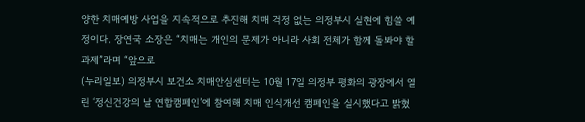양한 치매예방 사업을 지속적으로 추진해 치매 걱정 없는 의정부시 실현에 힘쓸 예정이다. 장연국 소장은 “치매는 개인의 문제가 아니라 사회 전체가 함께 돌봐야 할 과제”라며 “앞으로
(누리일보) 의정부시 보건소 치매안심센터는 10월 17일 의정부 평화의 광장에서 열린 ‘정신건강의 날 연합캠페인’에 참여해 치매 인식개선 캠페인을 실시했다고 밝혔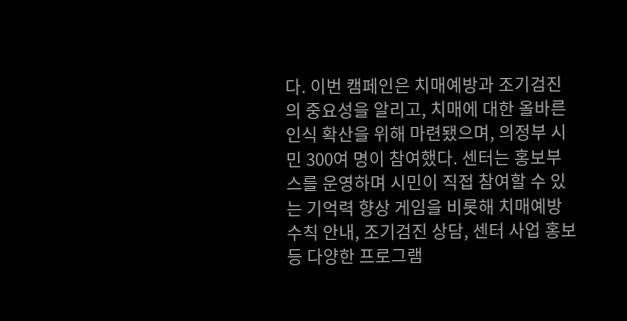다. 이번 캠페인은 치매예방과 조기검진의 중요성을 알리고, 치매에 대한 올바른 인식 확산을 위해 마련됐으며, 의정부 시민 300여 명이 참여했다. 센터는 홍보부스를 운영하며 시민이 직접 참여할 수 있는 기억력 향상 게임을 비롯해 치매예방수칙 안내, 조기검진 상담, 센터 사업 홍보 등 다양한 프로그램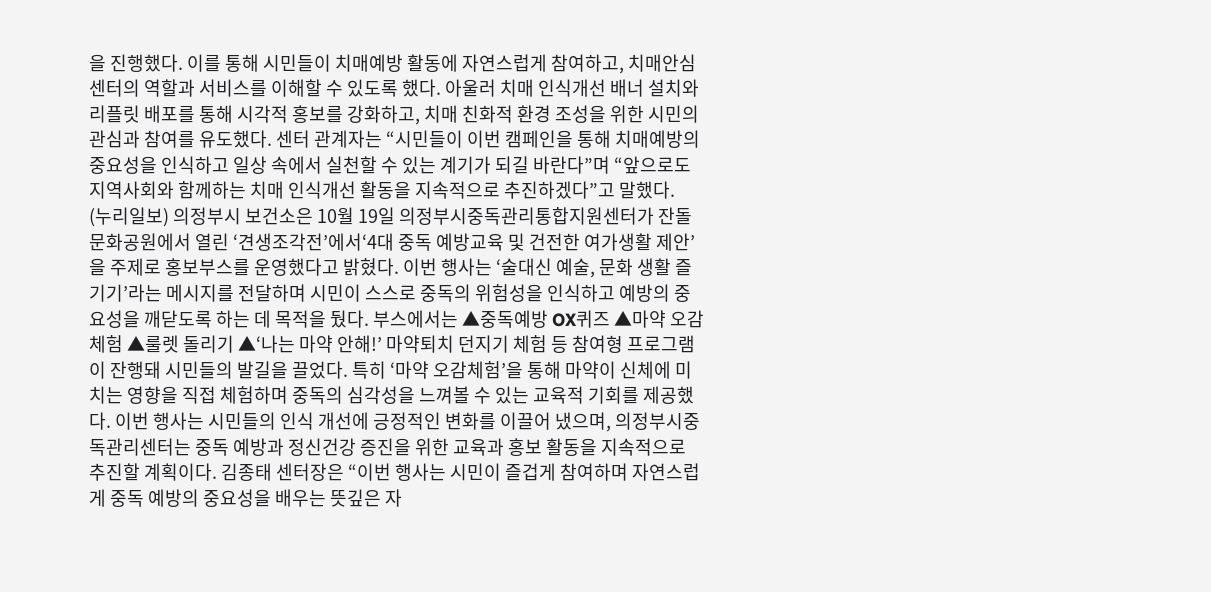을 진행했다. 이를 통해 시민들이 치매예방 활동에 자연스럽게 참여하고, 치매안심센터의 역할과 서비스를 이해할 수 있도록 했다. 아울러 치매 인식개선 배너 설치와 리플릿 배포를 통해 시각적 홍보를 강화하고, 치매 친화적 환경 조성을 위한 시민의 관심과 참여를 유도했다. 센터 관계자는 “시민들이 이번 캠페인을 통해 치매예방의 중요성을 인식하고 일상 속에서 실천할 수 있는 계기가 되길 바란다”며 “앞으로도 지역사회와 함께하는 치매 인식개선 활동을 지속적으로 추진하겠다”고 말했다.
(누리일보) 의정부시 보건소은 10월 19일 의정부시중독관리통합지원센터가 잔돌문화공원에서 열린 ‘견생조각전’에서‘4대 중독 예방교육 및 건전한 여가생활 제안’을 주제로 홍보부스를 운영했다고 밝혔다. 이번 행사는 ‘술대신 예술, 문화 생활 즐기기’라는 메시지를 전달하며 시민이 스스로 중독의 위험성을 인식하고 예방의 중요성을 깨닫도록 하는 데 목적을 뒀다. 부스에서는 ▲중독예방 OX퀴즈 ▲마약 오감체험 ▲룰렛 돌리기 ▲‘나는 마약 안해!’ 마약퇴치 던지기 체험 등 참여형 프로그램이 잔행돼 시민들의 발길을 끌었다. 특히 ‘마약 오감체험’을 통해 마약이 신체에 미치는 영향을 직접 체험하며 중독의 심각성을 느껴볼 수 있는 교육적 기회를 제공했다. 이번 행사는 시민들의 인식 개선에 긍정적인 변화를 이끌어 냈으며, 의정부시중독관리센터는 중독 예방과 정신건강 증진을 위한 교육과 홍보 활동을 지속적으로 추진할 계획이다. 김종태 센터장은 “이번 행사는 시민이 즐겁게 참여하며 자연스럽게 중독 예방의 중요성을 배우는 뜻깊은 자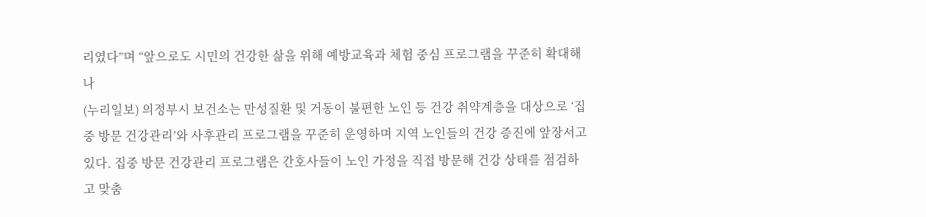리였다”며 “앞으로도 시민의 건강한 삶을 위해 예방교육과 체험 중심 프로그램을 꾸준히 확대해 나
(누리일보) 의정부시 보건소는 만성질환 및 거동이 불편한 노인 등 건강 취약계층을 대상으로 ‘집중 방문 건강관리’와 사후관리 프로그램을 꾸준히 운영하며 지역 노인들의 건강 증진에 앞장서고 있다. 집중 방문 건강관리 프로그램은 간호사들이 노인 가정을 직접 방문해 건강 상태를 점검하고 맞춤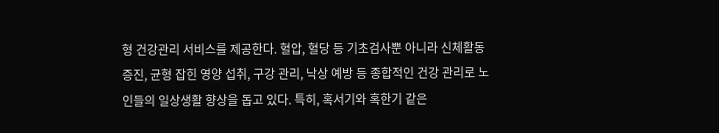형 건강관리 서비스를 제공한다. 혈압, 혈당 등 기초검사뿐 아니라 신체활동 증진, 균형 잡힌 영양 섭취, 구강 관리, 낙상 예방 등 종합적인 건강 관리로 노인들의 일상생활 향상을 돕고 있다. 특히, 혹서기와 혹한기 같은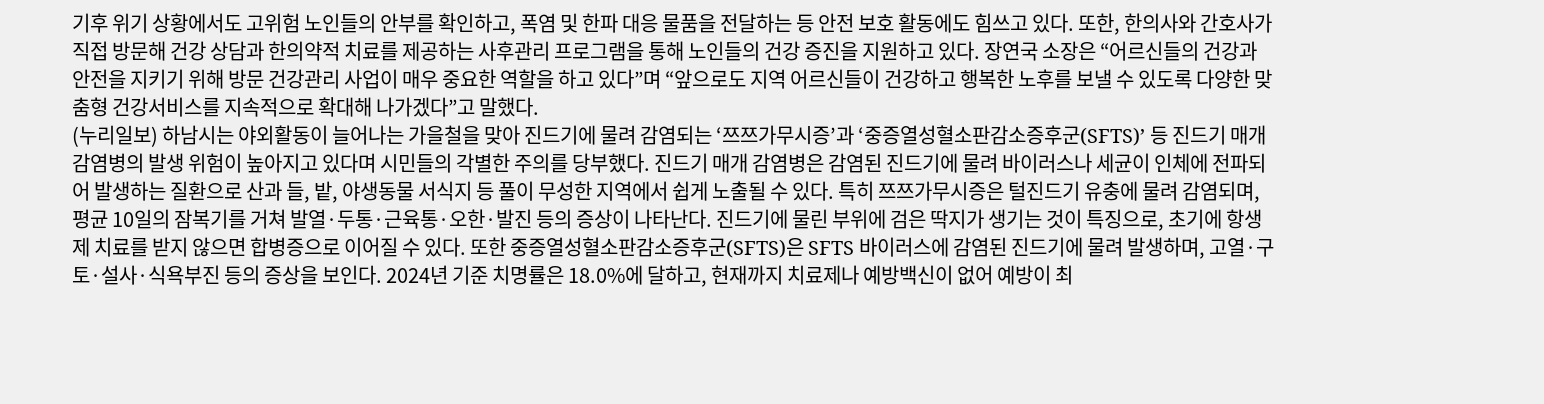기후 위기 상황에서도 고위험 노인들의 안부를 확인하고, 폭염 및 한파 대응 물품을 전달하는 등 안전 보호 활동에도 힘쓰고 있다. 또한, 한의사와 간호사가 직접 방문해 건강 상담과 한의약적 치료를 제공하는 사후관리 프로그램을 통해 노인들의 건강 증진을 지원하고 있다. 장연국 소장은 “어르신들의 건강과 안전을 지키기 위해 방문 건강관리 사업이 매우 중요한 역할을 하고 있다”며 “앞으로도 지역 어르신들이 건강하고 행복한 노후를 보낼 수 있도록 다양한 맞춤형 건강서비스를 지속적으로 확대해 나가겠다”고 말했다.
(누리일보) 하남시는 야외활동이 늘어나는 가을철을 맞아 진드기에 물려 감염되는 ‘쯔쯔가무시증’과 ‘중증열성혈소판감소증후군(SFTS)’ 등 진드기 매개 감염병의 발생 위험이 높아지고 있다며 시민들의 각별한 주의를 당부했다. 진드기 매개 감염병은 감염된 진드기에 물려 바이러스나 세균이 인체에 전파되어 발생하는 질환으로 산과 들, 밭, 야생동물 서식지 등 풀이 무성한 지역에서 쉽게 노출될 수 있다. 특히 쯔쯔가무시증은 털진드기 유충에 물려 감염되며, 평균 10일의 잠복기를 거쳐 발열·두통·근육통·오한·발진 등의 증상이 나타난다. 진드기에 물린 부위에 검은 딱지가 생기는 것이 특징으로, 초기에 항생제 치료를 받지 않으면 합병증으로 이어질 수 있다. 또한 중증열성혈소판감소증후군(SFTS)은 SFTS 바이러스에 감염된 진드기에 물려 발생하며, 고열·구토·설사·식욕부진 등의 증상을 보인다. 2024년 기준 치명률은 18.0%에 달하고, 현재까지 치료제나 예방백신이 없어 예방이 최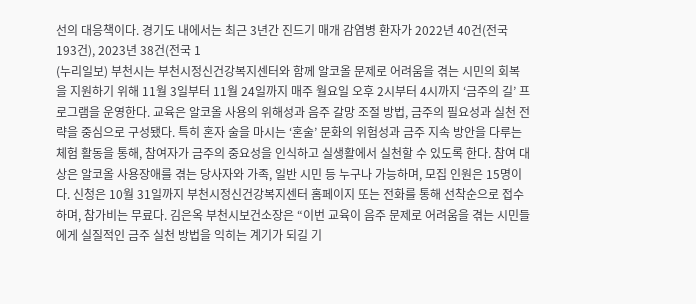선의 대응책이다. 경기도 내에서는 최근 3년간 진드기 매개 감염병 환자가 2022년 40건(전국 193건), 2023년 38건(전국 1
(누리일보) 부천시는 부천시정신건강복지센터와 함께 알코올 문제로 어려움을 겪는 시민의 회복을 지원하기 위해 11월 3일부터 11월 24일까지 매주 월요일 오후 2시부터 4시까지 ‘금주의 길’ 프로그램을 운영한다. 교육은 알코올 사용의 위해성과 음주 갈망 조절 방법, 금주의 필요성과 실천 전략을 중심으로 구성됐다. 특히 혼자 술을 마시는 ‘혼술’ 문화의 위험성과 금주 지속 방안을 다루는 체험 활동을 통해, 참여자가 금주의 중요성을 인식하고 실생활에서 실천할 수 있도록 한다. 참여 대상은 알코올 사용장애를 겪는 당사자와 가족, 일반 시민 등 누구나 가능하며, 모집 인원은 15명이다. 신청은 10월 31일까지 부천시정신건강복지센터 홈페이지 또는 전화를 통해 선착순으로 접수하며, 참가비는 무료다. 김은옥 부천시보건소장은 “이번 교육이 음주 문제로 어려움을 겪는 시민들에게 실질적인 금주 실천 방법을 익히는 계기가 되길 기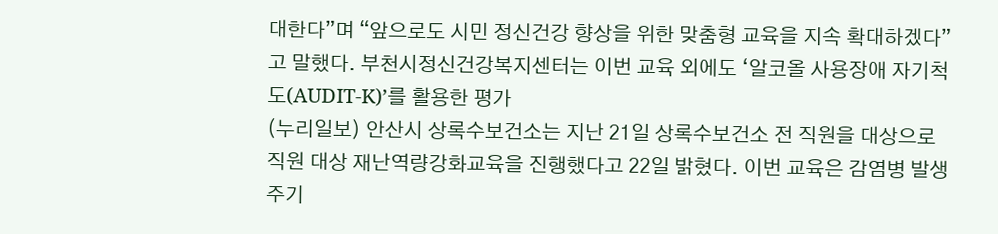대한다”며 “앞으로도 시민 정신건강 향상을 위한 맞춤형 교육을 지속 확대하겠다”고 말했다. 부천시정신건강복지센터는 이번 교육 외에도 ‘알코올 사용장애 자기척도(AUDIT-K)’를 활용한 평가
(누리일보) 안산시 상록수보건소는 지난 21일 상록수보건소 전 직원을 대상으로 직원 대상 재난역량강화교육을 진행했다고 22일 밝혔다. 이번 교육은 감염병 발생 주기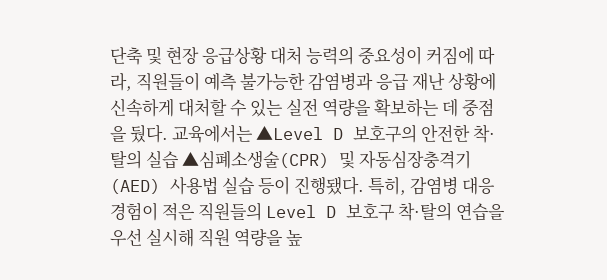단축 및 현장 응급상황 대처 능력의 중요성이 커짐에 따라, 직원들이 예측 불가능한 감염병과 응급 재난 상황에 신속하게 대처할 수 있는 실전 역량을 확보하는 데 중점을 뒀다. 교육에서는 ▲Level D 보호구의 안전한 착·탈의 실습 ▲심폐소생술(CPR) 및 자동심장충격기(AED) 사용법 실습 등이 진행됐다. 특히, 감염병 대응 경험이 적은 직원들의 Level D 보호구 착·탈의 연습을 우선 실시해 직원 역량을 높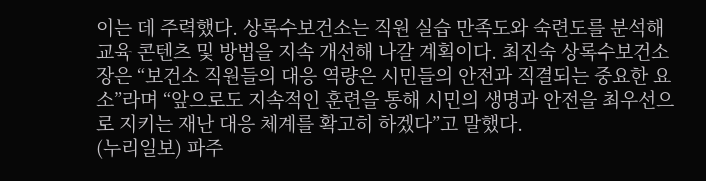이는 데 주력했다. 상록수보건소는 직원 실습 만족도와 숙련도를 분석해 교육 콘텐츠 및 방법을 지속 개선해 나갈 계획이다. 최진숙 상록수보건소장은 “보건소 직원들의 대응 역량은 시민들의 안전과 직결되는 중요한 요소”라며 “앞으로도 지속적인 훈련을 통해 시민의 생명과 안전을 최우선으로 지키는 재난 대응 체계를 확고히 하겠다”고 말했다.
(누리일보) 파주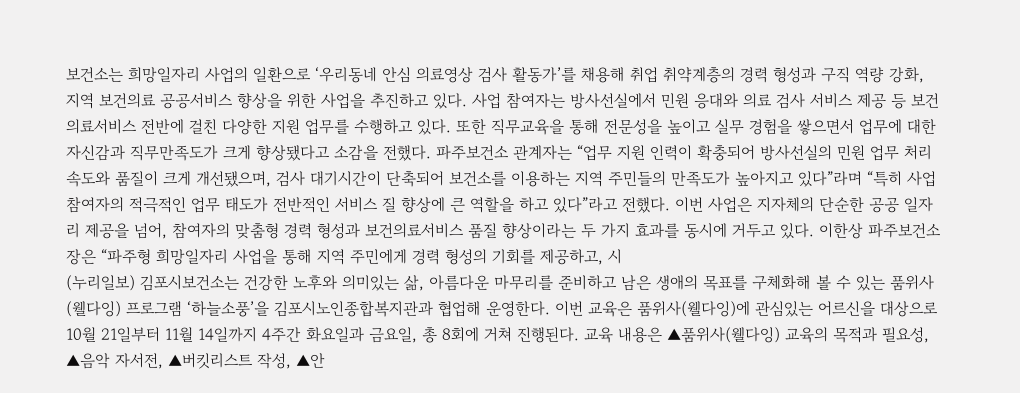보건소는 희망일자리 사업의 일환으로 ‘우리동네 안심 의료영상 검사 활동가’를 채용해 취업 취약계층의 경력 형성과 구직 역량 강화, 지역 보건의료 공공서비스 향상을 위한 사업을 추진하고 있다. 사업 참여자는 방사선실에서 민원 응대와 의료 검사 서비스 제공 등 보건의료서비스 전반에 걸친 다양한 지원 업무를 수행하고 있다. 또한 직무교육을 통해 전문성을 높이고 실무 경험을 쌓으면서 업무에 대한 자신감과 직무만족도가 크게 향상됐다고 소감을 전했다. 파주보건소 관계자는 “업무 지원 인력이 확충되어 방사선실의 민원 업무 처리 속도와 품질이 크게 개선됐으며, 검사 대기시간이 단축되어 보건소를 이용하는 지역 주민들의 만족도가 높아지고 있다”라며 “특히 사업 참여자의 적극적인 업무 태도가 전반적인 서비스 질 향상에 큰 역할을 하고 있다”라고 전했다. 이번 사업은 지자체의 단순한 공공 일자리 제공을 넘어, 참여자의 맞춤형 경력 형성과 보건의료서비스 품질 향상이라는 두 가지 효과를 동시에 거두고 있다. 이한상 파주보건소장은 “파주형 희망일자리 사업을 통해 지역 주민에게 경력 형성의 기회를 제공하고, 시
(누리일보) 김포시보건소는 건강한 노후와 의미있는 삶, 아름다운 마무리를 준비하고 남은 생애의 목표를 구체화해 볼 수 있는 품위사(웰다잉) 프로그램 ‘하늘소풍’을 김포시노인종합복지관과 협업해 운영한다. 이번 교육은 품위사(웰다잉)에 관심있는 어르신을 대상으로 10월 21일부터 11월 14일까지 4주간 화요일과 금요일, 총 8회에 거쳐 진행된다. 교육 내용은 ▲품위사(웰다잉) 교육의 목적과 필요성, ▲음악 자서전, ▲버킷리스트 작성, ▲안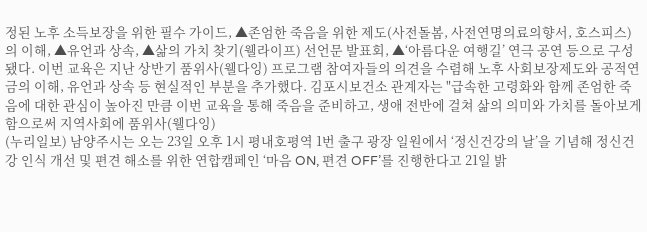정된 노후 소득보장을 위한 필수 가이드, ▲존엄한 죽음을 위한 제도(사전돌봄, 사전연명의료의향서, 호스피스)의 이해, ▲유언과 상속, ▲삶의 가치 찾기(웰라이프) 선언문 발표회, ▲‘아름다운 여행길’ 연극 공연 등으로 구성됐다. 이번 교육은 지난 상반기 품위사(웰다잉) 프로그램 참여자들의 의견을 수렴해 노후 사회보장제도와 공적연금의 이해, 유언과 상속 등 현실적인 부분을 추가했다. 김포시보건소 관계자는 "급속한 고령화와 함께 존엄한 죽음에 대한 관심이 높아진 만큼 이번 교육을 통해 죽음을 준비하고, 생애 전반에 걸쳐 삶의 의미와 가치를 돌아보게 함으로써 지역사회에 품위사(웰다잉)
(누리일보) 남양주시는 오는 23일 오후 1시 평내호평역 1번 출구 광장 일원에서 ‘정신건강의 날’을 기념해 정신건강 인식 개선 및 편견 해소를 위한 연합캠페인 ‘마음 ON, 편견 OFF’를 진행한다고 21일 밝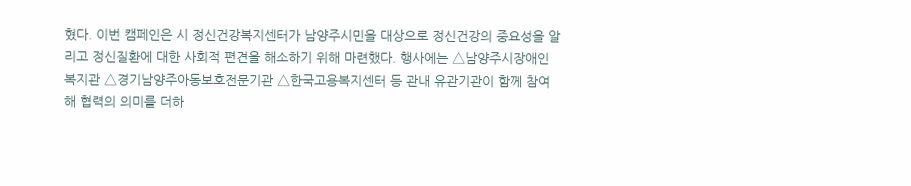혔다. 이번 캠페인은 시 정신건강복지센터가 남양주시민을 대상으로 정신건강의 중요성을 알리고 정신질환에 대한 사회적 편견을 해소하기 위해 마련했다. 행사에는 △남양주시장애인복지관 △경기남양주아동보호전문기관 △한국고용복지센터 등 관내 유관기관이 함께 참여해 협력의 의미를 더하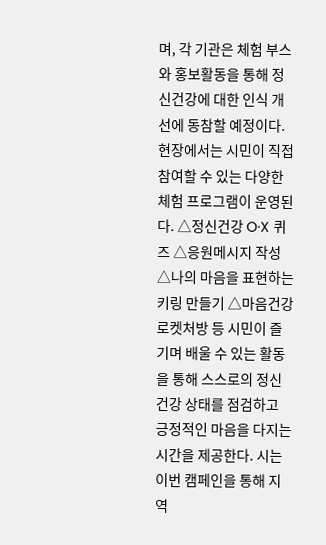며, 각 기관은 체험 부스와 홍보활동을 통해 정신건강에 대한 인식 개선에 동참할 예정이다. 현장에서는 시민이 직접 참여할 수 있는 다양한 체험 프로그램이 운영된다. △정신건강 O·X 퀴즈 △응원메시지 작성 △나의 마음을 표현하는 키링 만들기 △마음건강 로켓처방 등 시민이 즐기며 배울 수 있는 활동을 통해 스스로의 정신건강 상태를 점검하고 긍정적인 마음을 다지는 시간을 제공한다. 시는 이번 캠페인을 통해 지역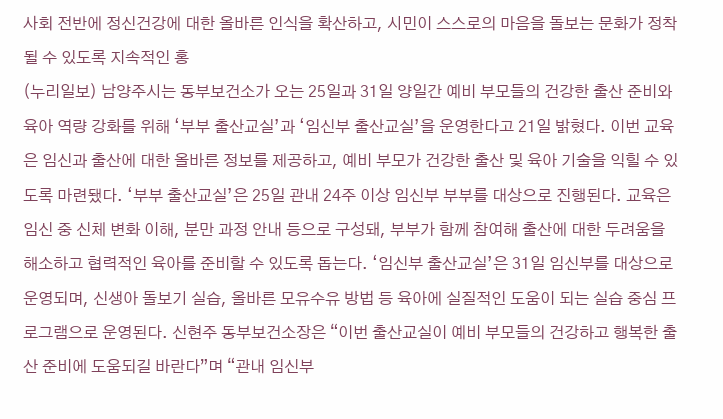사회 전반에 정신건강에 대한 올바른 인식을 확산하고, 시민이 스스로의 마음을 돌보는 문화가 정착될 수 있도록 지속적인 홍
(누리일보) 남양주시는 동부보건소가 오는 25일과 31일 양일간 예비 부모들의 건강한 출산 준비와 육아 역량 강화를 위해 ‘부부 출산교실’과 ‘임신부 출산교실’을 운영한다고 21일 밝혔다. 이번 교육은 임신과 출산에 대한 올바른 정보를 제공하고, 예비 부모가 건강한 출산 및 육아 기술을 익힐 수 있도록 마련됐다. ‘부부 출산교실’은 25일 관내 24주 이상 임신부 부부를 대상으로 진행된다. 교육은 임신 중 신체 변화 이해, 분만 과정 안내 등으로 구성돼, 부부가 함께 참여해 출산에 대한 두려움을 해소하고 협력적인 육아를 준비할 수 있도록 돕는다. ‘임신부 출산교실’은 31일 임신부를 대상으로 운영되며, 신생아 돌보기 실습, 올바른 모유수유 방법 등 육아에 실질적인 도움이 되는 실습 중심 프로그램으로 운영된다. 신현주 동부보건소장은 “이번 출산교실이 예비 부모들의 건강하고 행복한 출산 준비에 도움되길 바란다”며 “관내 임신부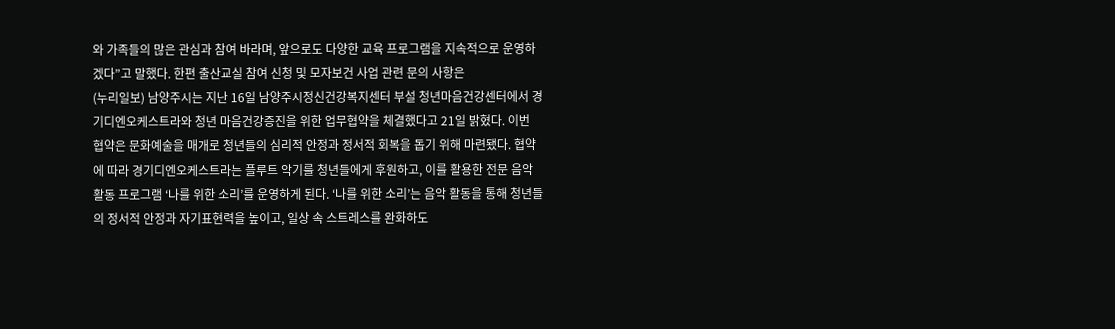와 가족들의 많은 관심과 참여 바라며, 앞으로도 다양한 교육 프로그램을 지속적으로 운영하겠다”고 말했다. 한편 출산교실 참여 신청 및 모자보건 사업 관련 문의 사항은
(누리일보) 남양주시는 지난 16일 남양주시정신건강복지센터 부설 청년마음건강센터에서 경기디엔오케스트라와 청년 마음건강증진을 위한 업무협약을 체결했다고 21일 밝혔다. 이번 협약은 문화예술을 매개로 청년들의 심리적 안정과 정서적 회복을 돕기 위해 마련됐다. 협약에 따라 경기디엔오케스트라는 플루트 악기를 청년들에게 후원하고, 이를 활용한 전문 음악활동 프로그램 ‘나를 위한 소리’를 운영하게 된다. ‘나를 위한 소리’는 음악 활동을 통해 청년들의 정서적 안정과 자기표현력을 높이고, 일상 속 스트레스를 완화하도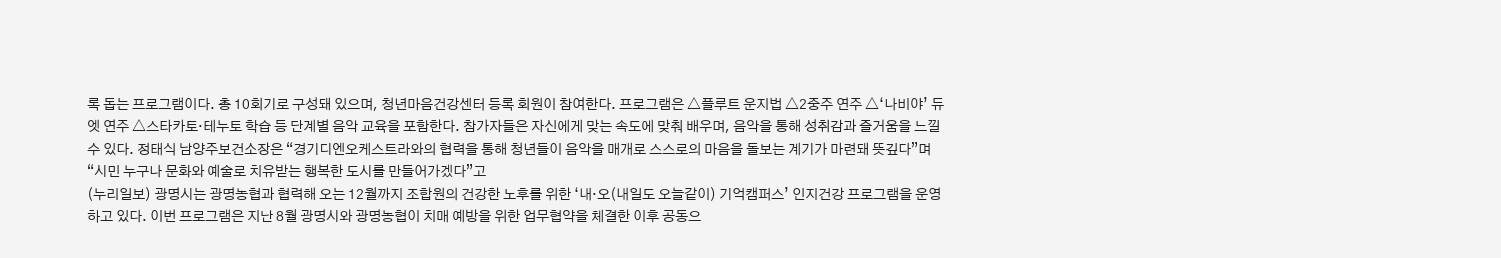록 돕는 프로그램이다. 총 10회기로 구성돼 있으며, 청년마음건강센터 등록 회원이 참여한다. 프로그램은 △플루트 운지법 △2중주 연주 △‘나비야’ 듀엣 연주 △스타카토·테누토 학습 등 단계별 음악 교육을 포함한다. 참가자들은 자신에게 맞는 속도에 맞춰 배우며, 음악을 통해 성취감과 즐거움을 느낄 수 있다. 정태식 남양주보건소장은 “경기디엔오케스트라와의 협력을 통해 청년들이 음악을 매개로 스스로의 마음을 돌보는 계기가 마련돼 뜻깊다”며 “시민 누구나 문화와 예술로 치유받는 행복한 도시를 만들어가겠다”고
(누리일보) 광명시는 광명농협과 협력해 오는 12월까지 조합원의 건강한 노후를 위한 ‘내·오(내일도 오늘같이) 기억캠퍼스’ 인지건강 프로그램을 운영하고 있다. 이번 프로그램은 지난 8월 광명시와 광명농협이 치매 예방을 위한 업무협약을 체결한 이후 공동으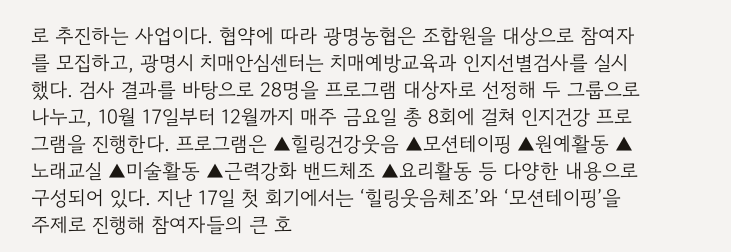로 추진하는 사업이다. 협약에 따라 광명농협은 조합원을 대상으로 참여자를 모집하고, 광명시 치매안심센터는 치매예방교육과 인지선별검사를 실시했다. 검사 결과를 바탕으로 28명을 프로그램 대상자로 선정해 두 그룹으로 나누고, 10월 17일부터 12월까지 매주 금요일 총 8회에 걸쳐 인지건강 프로그램을 진행한다. 프로그램은 ▲힐링건강웃음 ▲모션테이핑 ▲원예활동 ▲노래교실 ▲미술활동 ▲근력강화 밴드체조 ▲요리활동 등 다양한 내용으로 구성되어 있다. 지난 17일 첫 회기에서는 ‘힐링웃음체조’와 ‘모션테이핑’을 주제로 진행해 참여자들의 큰 호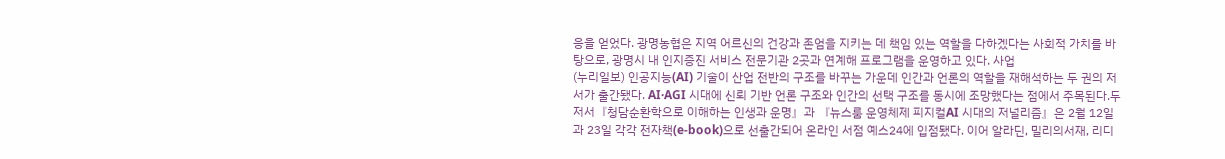응을 얻었다. 광명농협은 지역 어르신의 건강과 존엄을 지키는 데 책임 있는 역할을 다하겠다는 사회적 가치를 바탕으로, 광명시 내 인지증진 서비스 전문기관 2곳과 연계해 프로그램을 운영하고 있다. 사업
(누리일보) 인공지능(AI) 기술이 산업 전반의 구조를 바꾸는 가운데 인간과 언론의 역할을 재해석하는 두 권의 저서가 출간됐다. AI·AGI 시대에 신뢰 기반 언론 구조와 인간의 선택 구조를 동시에 조망했다는 점에서 주목된다.두 저서『청담순환학으로 이해하는 인생과 운명』과 『뉴스룸 운영체제 피지컬AI 시대의 저널리즘』은 2월 12일과 23일 각각 전자책(e-book)으로 선출간되어 온라인 서점 예스24에 입점됐다. 이어 알라딘, 밀리의서재, 리디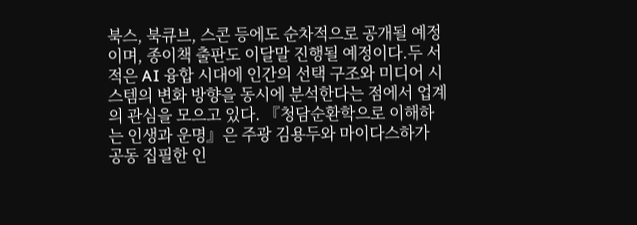북스, 북큐브, 스콘 등에도 순차적으로 공개될 예정이며, 종이책 출판도 이달말 진행될 예정이다.두 서적은 AI 융합 시대에 인간의 선택 구조와 미디어 시스템의 변화 방향을 동시에 분석한다는 점에서 업계의 관심을 모으고 있다. 『청담순환학으로 이해하는 인생과 운명』은 주광 김용두와 마이다스하가 공동 집필한 인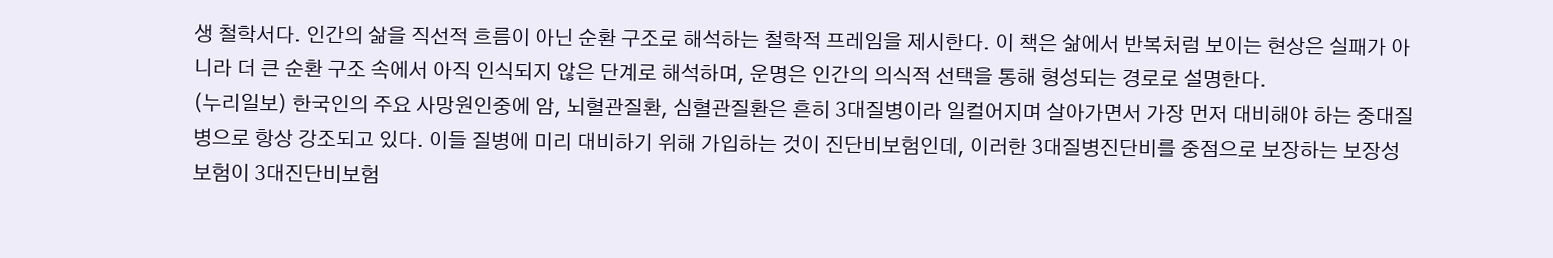생 철학서다. 인간의 삶을 직선적 흐름이 아닌 순환 구조로 해석하는 철학적 프레임을 제시한다. 이 책은 삶에서 반복처럼 보이는 현상은 실패가 아니라 더 큰 순환 구조 속에서 아직 인식되지 않은 단계로 해석하며, 운명은 인간의 의식적 선택을 통해 형성되는 경로로 설명한다.
(누리일보) 한국인의 주요 사망원인중에 암, 뇌혈관질환, 심혈관질환은 흔히 3대질병이라 일컬어지며 살아가면서 가장 먼저 대비해야 하는 중대질병으로 항상 강조되고 있다. 이들 질병에 미리 대비하기 위해 가입하는 것이 진단비보험인데, 이러한 3대질병진단비를 중점으로 보장하는 보장성보험이 3대진단비보험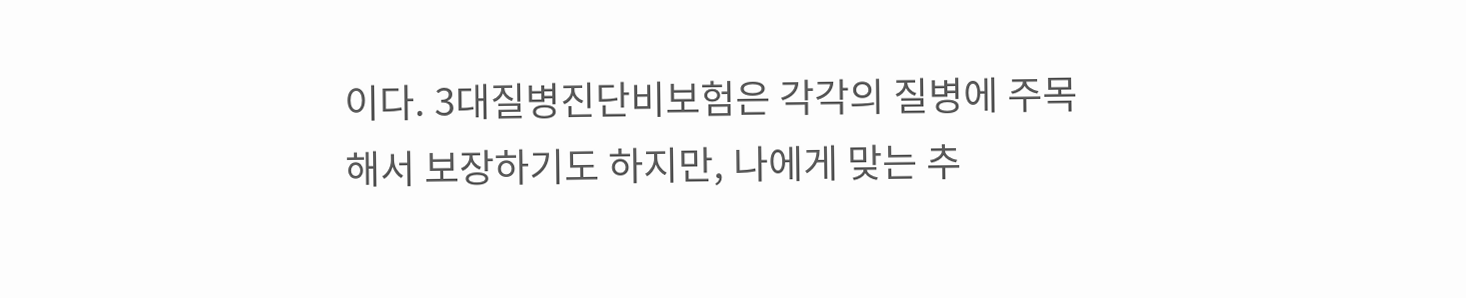이다. 3대질병진단비보험은 각각의 질병에 주목해서 보장하기도 하지만, 나에게 맞는 추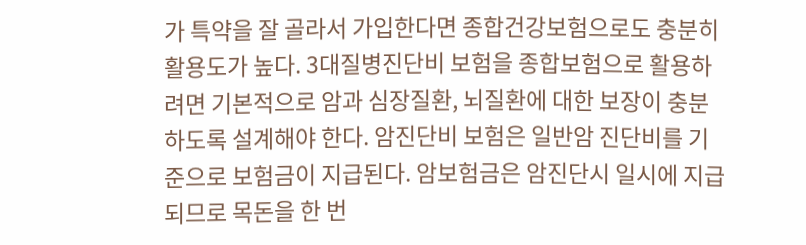가 특약을 잘 골라서 가입한다면 종합건강보험으로도 충분히 활용도가 높다. 3대질병진단비 보험을 종합보험으로 활용하려면 기본적으로 암과 심장질환, 뇌질환에 대한 보장이 충분하도록 설계해야 한다. 암진단비 보험은 일반암 진단비를 기준으로 보험금이 지급된다. 암보험금은 암진단시 일시에 지급되므로 목돈을 한 번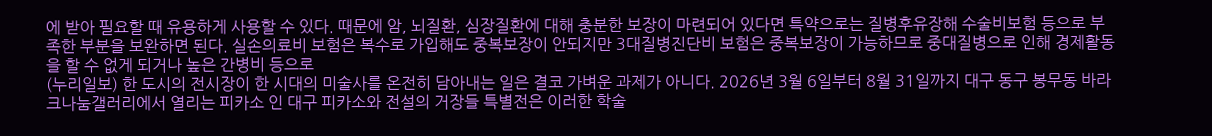에 받아 필요할 때 유용하게 사용할 수 있다. 때문에 암, 뇌질환, 심장질환에 대해 충분한 보장이 마련되어 있다면 특약으로는 질병후유장해 수술비보험 등으로 부족한 부분을 보완하면 된다. 실손의료비 보험은 복수로 가입해도 중복보장이 안되지만 3대질병진단비 보험은 중복보장이 가능하므로 중대질병으로 인해 경제활동을 할 수 없게 되거나 높은 간병비 등으로
(누리일보) 한 도시의 전시장이 한 시대의 미술사를 온전히 담아내는 일은 결코 가벼운 과제가 아니다. 2026년 3월 6일부터 8월 31일까지 대구 동구 봉무동 바라크나눔갤러리에서 열리는 피카소 인 대구 피카소와 전설의 거장들 특별전은 이러한 학술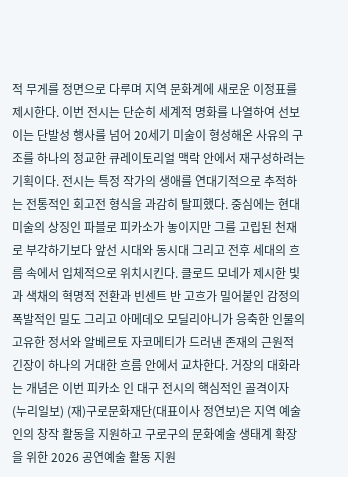적 무게를 정면으로 다루며 지역 문화계에 새로운 이정표를 제시한다. 이번 전시는 단순히 세계적 명화를 나열하여 선보이는 단발성 행사를 넘어 20세기 미술이 형성해온 사유의 구조를 하나의 정교한 큐레이토리얼 맥락 안에서 재구성하려는 기획이다. 전시는 특정 작가의 생애를 연대기적으로 추적하는 전통적인 회고전 형식을 과감히 탈피했다. 중심에는 현대 미술의 상징인 파블로 피카소가 놓이지만 그를 고립된 천재로 부각하기보다 앞선 시대와 동시대 그리고 전후 세대의 흐름 속에서 입체적으로 위치시킨다. 클로드 모네가 제시한 빛과 색채의 혁명적 전환과 빈센트 반 고흐가 밀어붙인 감정의 폭발적인 밀도 그리고 아메데오 모딜리아니가 응축한 인물의 고유한 정서와 알베르토 자코메티가 드러낸 존재의 근원적 긴장이 하나의 거대한 흐름 안에서 교차한다. 거장의 대화라는 개념은 이번 피카소 인 대구 전시의 핵심적인 골격이자
(누리일보) (재)구로문화재단(대표이사 정연보)은 지역 예술인의 창작 활동을 지원하고 구로구의 문화예술 생태계 확장을 위한 2026 공연예술 활동 지원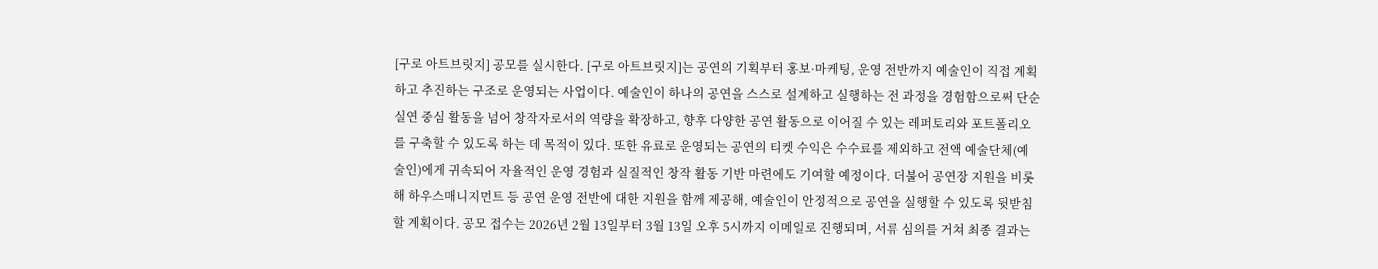[구로 아트브릿지] 공모를 실시한다. [구로 아트브릿지]는 공연의 기획부터 홍보·마케팅, 운영 전반까지 예술인이 직접 계획하고 추진하는 구조로 운영되는 사업이다. 예술인이 하나의 공연을 스스로 설계하고 실행하는 전 과정을 경험함으로써 단순 실연 중심 활동을 넘어 창작자로서의 역량을 확장하고, 향후 다양한 공연 활동으로 이어질 수 있는 레퍼토리와 포트폴리오를 구축할 수 있도록 하는 데 목적이 있다. 또한 유료로 운영되는 공연의 티켓 수익은 수수료를 제외하고 전액 예술단체(예술인)에게 귀속되어 자율적인 운영 경험과 실질적인 창작 활동 기반 마련에도 기여할 예정이다. 더불어 공연장 지원을 비롯해 하우스매니지먼트 등 공연 운영 전반에 대한 지원을 함께 제공해, 예술인이 안정적으로 공연을 실행할 수 있도록 뒷받침할 계획이다. 공모 접수는 2026년 2월 13일부터 3월 13일 오후 5시까지 이메일로 진행되며, 서류 심의를 거쳐 최종 결과는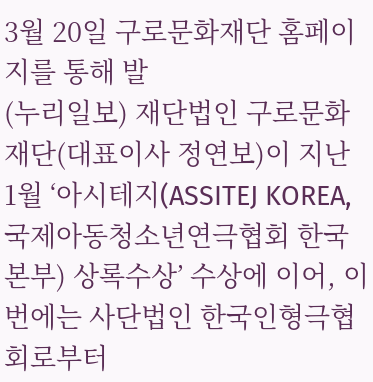3월 20일 구로문화재단 홈페이지를 통해 발
(누리일보) 재단법인 구로문화재단(대표이사 정연보)이 지난 1월 ‘아시테지(ASSITEJ KOREA, 국제아동청소년연극협회 한국본부) 상록수상’ 수상에 이어, 이번에는 사단법인 한국인형극협회로부터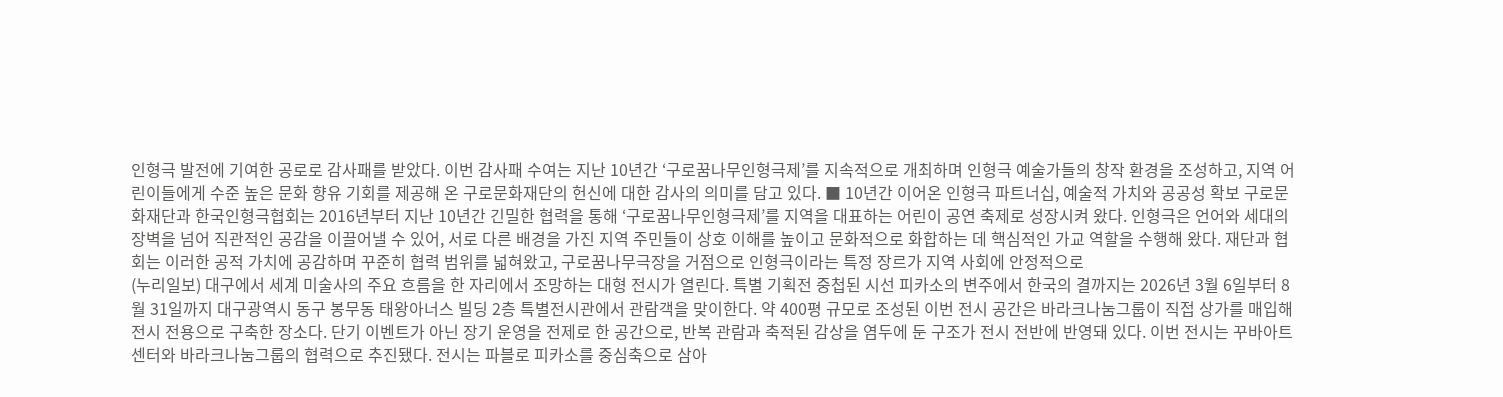인형극 발전에 기여한 공로로 감사패를 받았다. 이번 감사패 수여는 지난 10년간 ‘구로꿈나무인형극제’를 지속적으로 개최하며 인형극 예술가들의 창작 환경을 조성하고, 지역 어린이들에게 수준 높은 문화 향유 기회를 제공해 온 구로문화재단의 헌신에 대한 감사의 의미를 담고 있다. ■ 10년간 이어온 인형극 파트너십, 예술적 가치와 공공성 확보 구로문화재단과 한국인형극협회는 2016년부터 지난 10년간 긴밀한 협력을 통해 ‘구로꿈나무인형극제’를 지역을 대표하는 어린이 공연 축제로 성장시켜 왔다. 인형극은 언어와 세대의 장벽을 넘어 직관적인 공감을 이끌어낼 수 있어, 서로 다른 배경을 가진 지역 주민들이 상호 이해를 높이고 문화적으로 화합하는 데 핵심적인 가교 역할을 수행해 왔다. 재단과 협회는 이러한 공적 가치에 공감하며 꾸준히 협력 범위를 넓혀왔고, 구로꿈나무극장을 거점으로 인형극이라는 특정 장르가 지역 사회에 안정적으로
(누리일보) 대구에서 세계 미술사의 주요 흐름을 한 자리에서 조망하는 대형 전시가 열린다. 특별 기획전 중첩된 시선 피카소의 변주에서 한국의 결까지는 2026년 3월 6일부터 8월 31일까지 대구광역시 동구 봉무동 태왕아너스 빌딩 2층 특별전시관에서 관람객을 맞이한다. 약 400평 규모로 조성된 이번 전시 공간은 바라크나눔그룹이 직접 상가를 매입해 전시 전용으로 구축한 장소다. 단기 이벤트가 아닌 장기 운영을 전제로 한 공간으로, 반복 관람과 축적된 감상을 염두에 둔 구조가 전시 전반에 반영돼 있다. 이번 전시는 꾸바아트센터와 바라크나눔그룹의 협력으로 추진됐다. 전시는 파블로 피카소를 중심축으로 삼아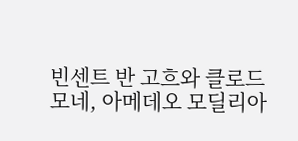빈센트 반 고흐와 클로드 모네, 아메데오 모딜리아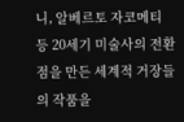니, 알베르토 자코메티 등 20세기 미술사의 전환점을 만든 세계적 거장들의 작품을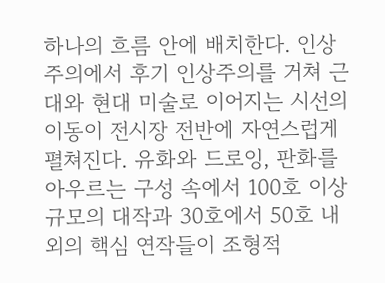하나의 흐름 안에 배치한다. 인상주의에서 후기 인상주의를 거쳐 근대와 현대 미술로 이어지는 시선의 이동이 전시장 전반에 자연스럽게 펼쳐진다. 유화와 드로잉, 판화를 아우르는 구성 속에서 100호 이상 규모의 대작과 30호에서 50호 내외의 핵심 연작들이 조형적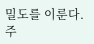밀도를 이룬다. 주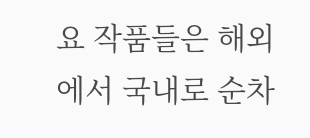요 작품들은 해외에서 국내로 순차